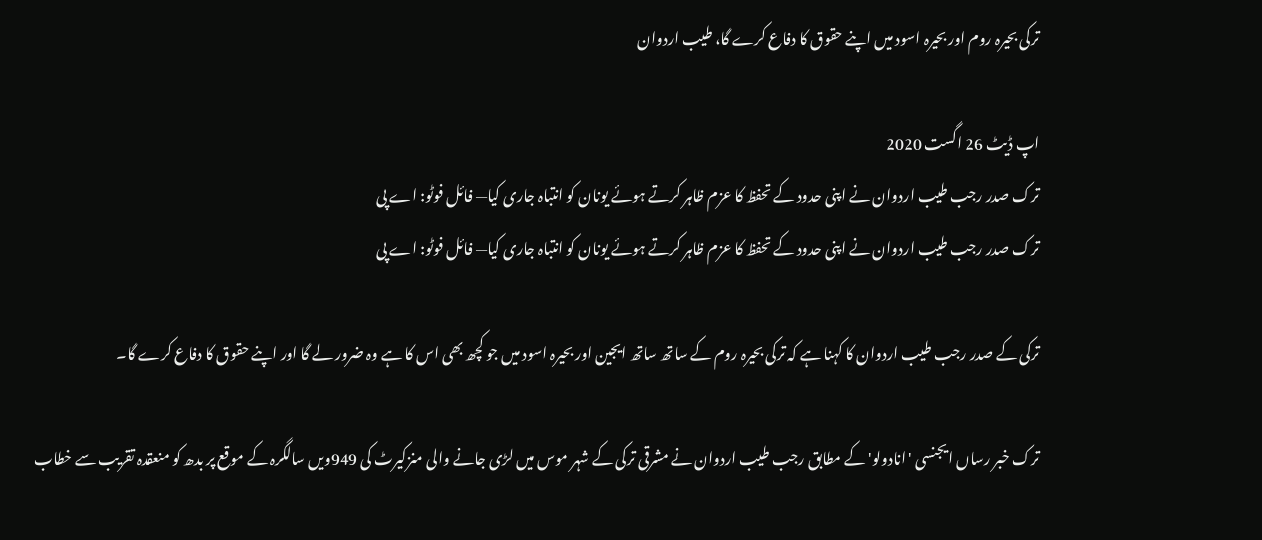ترکی بحیرہ روم اور بحیرہ اسود میں اپنے حقوق کا دفاع کرے گا، طیب اردوان

اپ ڈیٹ 26 اگست 2020
ترک صدر رجب طیب اردوان نے اپنی حدود کے تحفظ کا عزم ظاہر کرتے ہوئے یونان کو انتباہ جاری کیا— فائل فوٹو: اے پی
ترک صدر رجب طیب اردوان نے اپنی حدود کے تحفظ کا عزم ظاہر کرتے ہوئے یونان کو انتباہ جاری کیا— فائل فوٹو: اے پی

ترکی کے صدر رجب طیب اردوان کا کہنا ہے کہ ترکی بحیرہ روم کے ساتھ ساتھ ایجین اور بحیرہ اسود میں جو کچھ بھی اس کا ہے وہ ضرور لے گا اور اپنے حقوق کا دفاع کرے گا۔

ترک خبر رساں ایجنسی 'انادولو' کے مطابق رجب طیب اردوان نے مشرقی ترکی کے شہر موس میں لڑی جانے والی منزکیرٹ کی 949ویں سالگرہ کے موقع پر بدھ کو منعقدہ تقریب سے خطاب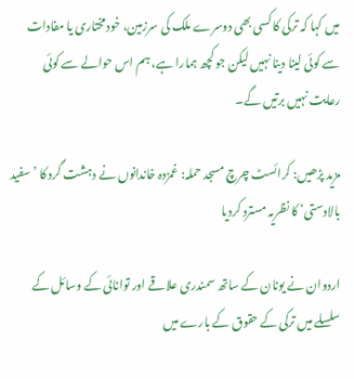میں کہا کہ ترکی کا کسی بھی دوسرے ملک کی سرزمین، خودمختاری یا مفادات سے کوئی لینا دینا نہیں لیکن جو کچھ ہمارا ہے، ہم اس حوالے سے کوئی رعایت نہیں برتیں گے۔

مزید پڑھیں: کرائسٹ چرچ مسجد حملہ: غمزدہ خاندانوں نے دہشت گرد کا ’سفید بالادستی‘ کا نظریہ مسترد کردیا

اردوان نے یونان کے ساتھ سمندری علاقے اور توانائی کے وسائل کے سلسلے میں ترکی کے حقوق کے بارے میں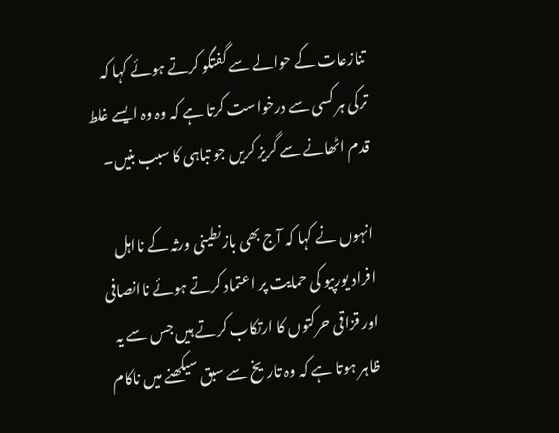تنازعات کے حوالے سے گفتگو کرتے ہوئے کہا کہ ترکی ہر کسی سے درخواست کرتا ہے کہ وہ وہ ایسے غلط قدم اٹھانے سے گریز کریں جو تباہی کا سبب بنیں۔

انہوں نے کہا کہ آج بھی بازنطینی ورثہ کے نااہل افراد یورپیو کی حمایت پر اعتماد کرتے ہوئے ناانصافی اور قزاقی حرکتوں کا ارتکاب کرتے ہیں جس سے یہ ظاہر ہوتا ہے کہ وہ تاریخ سے سبق سیکھنے میں ناکام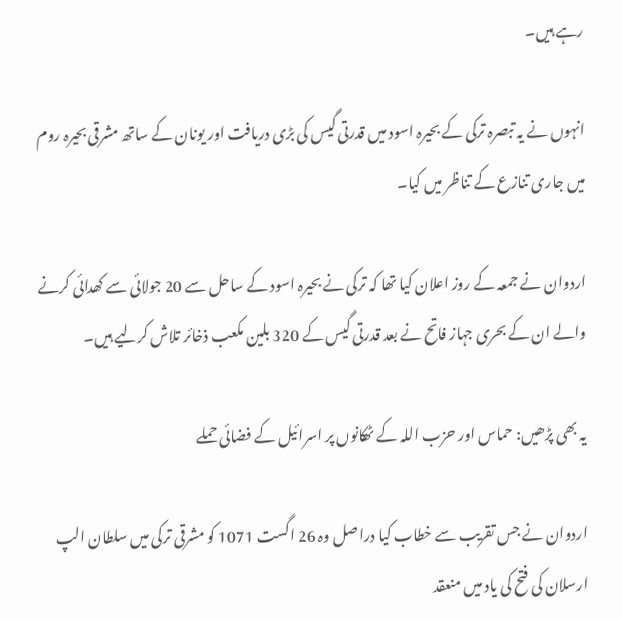رہے ہیں۔

انہوں نے یہ تبصرہ ترکی کے بحیرہ اسود میں قدرتی گیس کی بڑی دریافت اور یونان کے ساتھ مشرقی بحیرہ روم میں جاری تنازع کے تناظر میں کیا۔

اردوان نے جمعہ کے روز اعلان کیا تھا کہ ترکی نے بحیرہ اسود کے ساحل سے 20 جولائی سے کھدائی کرنے والے ان کے بحری جہاز فاتح نے بعد قدرتی گیس کے 320 بلین مکعب ذخائر تلاش کرلیے ہیں۔

یہ بھی پڑھیں: حماس اور حزب اللہ کے ٹھکانوں پر اسرائیل کے فضائی حملے

اردوان نے جس تقریب سے خطاب کیا دراصل وہ 26 اگست 1071 کو مشرقی ترکی میں سلطان الپ ارسلان کی فتح کی یاد میں منعقد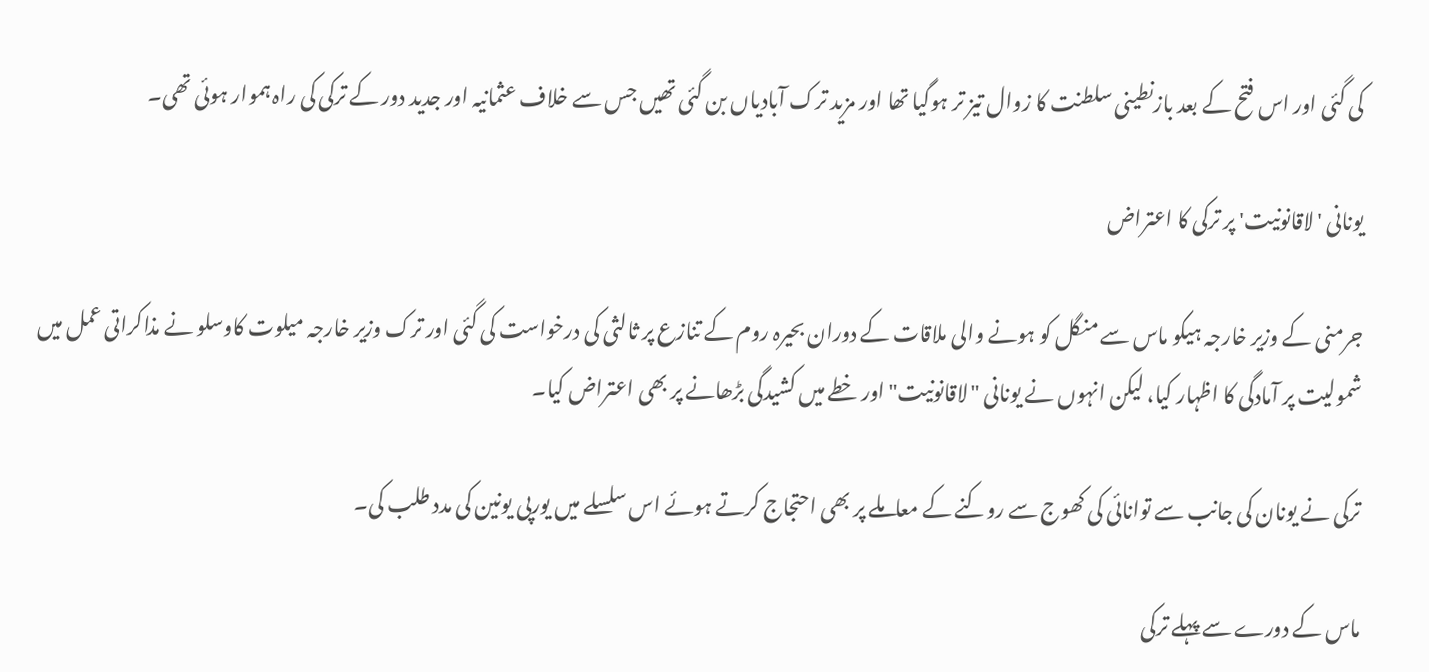کی گئی اور اس فتح کے بعد بازنطینی سلطنت کا زوال تیز تر ہوگیا تھا اور مزید ترک آبادیاں بن گئی تھیں جس سے خلاف عثمانیہ اور جدید دور کے ترکی کی راہ ہموار ہوئی تھی۔

یونانی 'لاقانونیت' پر ترکی کا اعتراض

جرمنی کے وزیر خارجہ ہیکو ماس سے منگل کو ہونے والی ملاقات کے دوران بحیرہ روم کے تنازع پر ثالثی کی درخواست کی گئی اور ترک وزیر خارجہ میلوت کاوسلو نے مذاکراتی عمل میں شمولیت پر آمادگی کا اظہار کیا، لیکن انہوں نے یونانی "لاقانونیت" اور خطے میں کشیدگی بڑھانے پر بھی اعتراض کیا۔

ترکی نے یونان کی جانب سے توانائی کی کھوج سے روکنے کے معاملے پر بھی احتجاج کرتے ہوئے اس سلسلے میں یورپی یونین کی مدد طلب کی۔

ماس کے دورے سے پہلے ترکی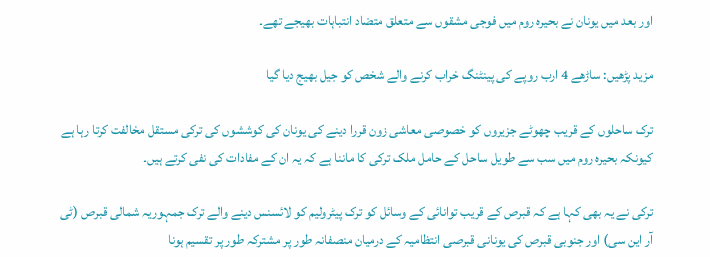اور بعد میں یونان نے بحیرہ روم میں فوجی مشقوں سے متعلق متضاد انتباہات بھیجے تھے۔

مزید پڑھیں: ساڑھے 4 ارب روپے کی پینٹنگ خراب کرنے والے شخص کو جیل بھیج دیا گیا

ترک ساحلوں کے قریب چھوٹے جزیروں کو خصوصی معاشی زون قررا دینے کی یونان کی کوششوں کی ترکی مستقل مخالفت کرتا رہا ہے کیونکہ بحیرہ روم میں سب سے طویل ساحل کے حامل ملک ترکی کا ماننا ہے کہ یہ ان کے مفادات کی نفی کرتے ہیں۔

ترکی نے یہ بھی کہا ہے کہ قبرص کے قریب توانائی کے وسائل کو ترک پیٹرولیم کو لائسنس دینے والے ترک جمہوریہ شمالی قبرص (ٹی آر این سی) اور جنوبی قبرص کی یونانی قبرصی انتظامیہ کے درمیان منصفانہ طور پر مشترکہ طور پر تقسیم ہونا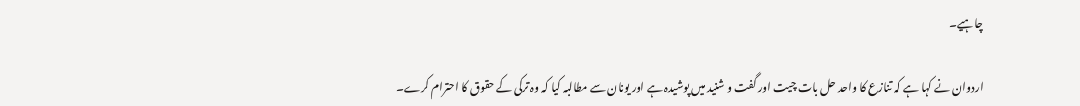چاہیے۔

اردوان نے کہا ہے کہ تنازع کا واحد حل بات چیت اور گفت و شنید میں پوشیدہ ہے اور یونان سے مطالبہ کیا کہ وہ ترکی کے حقوق کا احترام کرے۔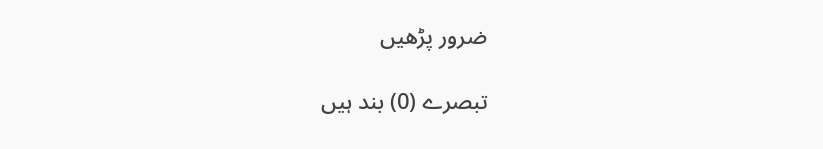ضرور پڑھیں

تبصرے (0) بند ہیں